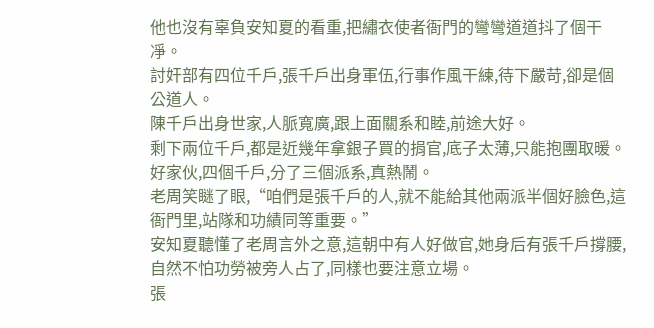他也沒有辜負安知夏的看重,把繡衣使者衙門的彎彎道道抖了個干凈。
討奸部有四位千戶,張千戶出身軍伍,行事作風干練,待下嚴苛,卻是個公道人。
陳千戶出身世家,人脈寬廣,跟上面關系和睦,前途大好。
剩下兩位千戶,都是近幾年拿銀子買的捐官,底子太薄,只能抱團取暖。
好家伙,四個千戶,分了三個派系,真熱鬧。
老周笑瞇了眼,“咱們是張千戶的人,就不能給其他兩派半個好臉色,這衙門里,站隊和功績同等重要。”
安知夏聽懂了老周言外之意,這朝中有人好做官,她身后有張千戶撐腰,自然不怕功勞被旁人占了,同樣也要注意立場。
張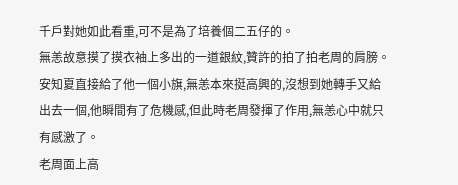千戶對她如此看重,可不是為了培養個二五仔的。
無恙故意摸了摸衣袖上多出的一道銀紋,贊許的拍了拍老周的肩膀。
安知夏直接給了他一個小旗,無恙本來挺高興的,沒想到她轉手又給出去一個,他瞬間有了危機感,但此時老周發揮了作用,無恙心中就只有感激了。
老周面上高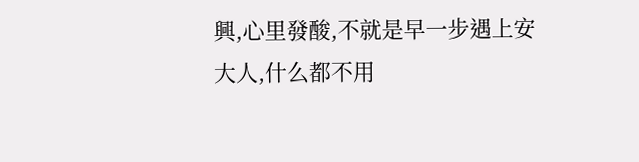興,心里發酸,不就是早一步遇上安大人,什么都不用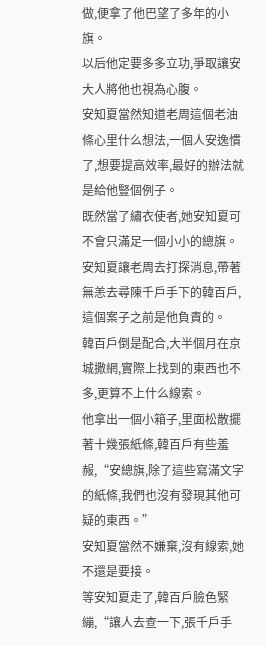做,便拿了他巴望了多年的小旗。
以后他定要多多立功,爭取讓安大人將他也視為心腹。
安知夏當然知道老周這個老油條心里什么想法,一個人安逸慣了,想要提高效率,最好的辦法就是給他豎個例子。
既然當了繡衣使者,她安知夏可不會只滿足一個小小的總旗。
安知夏讓老周去打探消息,帶著無恙去尋陳千戶手下的韓百戶,這個案子之前是他負責的。
韓百戶倒是配合,大半個月在京城撒網,實際上找到的東西也不多,更算不上什么線索。
他拿出一個小箱子,里面松散擺著十幾張紙條,韓百戶有些羞赧,“安總旗,除了這些寫滿文字的紙條,我們也沒有發現其他可疑的東西。”
安知夏當然不嫌棄,沒有線索,她不還是要接。
等安知夏走了,韓百戶臉色緊繃,“讓人去查一下,張千戶手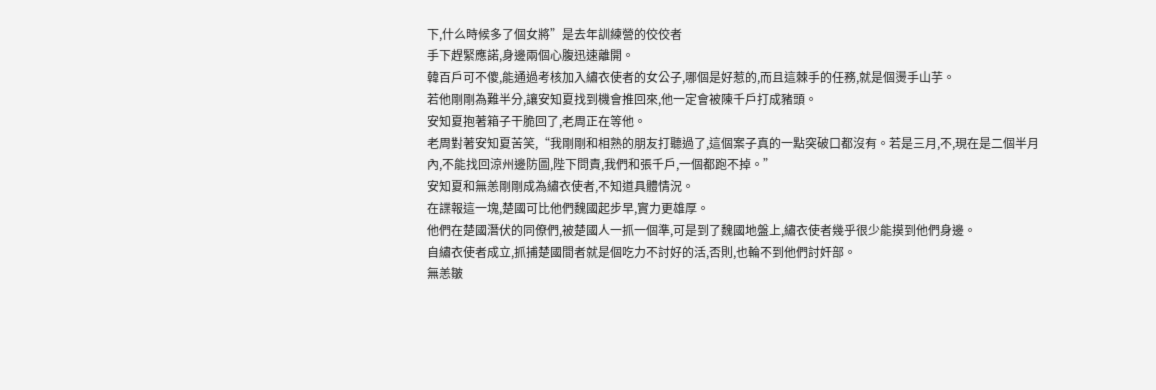下,什么時候多了個女將”是去年訓練營的佼佼者
手下趕緊應諾,身邊兩個心腹迅速離開。
韓百戶可不傻,能通過考核加入繡衣使者的女公子,哪個是好惹的,而且這棘手的任務,就是個燙手山芋。
若他剛剛為難半分,讓安知夏找到機會推回來,他一定會被陳千戶打成豬頭。
安知夏抱著箱子干脆回了,老周正在等他。
老周對著安知夏苦笑,“我剛剛和相熟的朋友打聽過了,這個案子真的一點突破口都沒有。若是三月,不,現在是二個半月內,不能找回涼州邊防圖,陛下問責,我們和張千戶,一個都跑不掉。”
安知夏和無恙剛剛成為繡衣使者,不知道具體情況。
在諜報這一塊,楚國可比他們魏國起步早,實力更雄厚。
他們在楚國潛伏的同僚們,被楚國人一抓一個準,可是到了魏國地盤上,繡衣使者幾乎很少能摸到他們身邊。
自繡衣使者成立,抓捕楚國間者就是個吃力不討好的活,否則,也輪不到他們討奸部。
無恙皺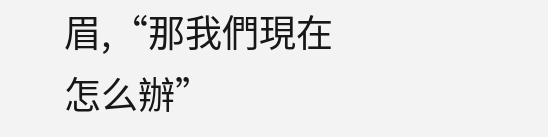眉,“那我們現在怎么辦”